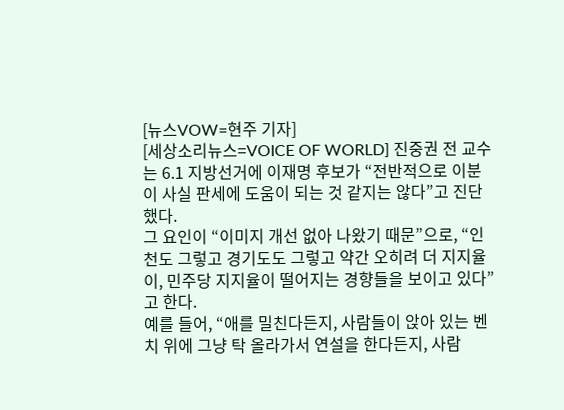[뉴스VOW=현주 기자]
[세상소리뉴스=VOICE OF WORLD] 진중권 전 교수는 6.1 지방선거에 이재명 후보가 “전반적으로 이분이 사실 판세에 도움이 되는 것 같지는 않다”고 진단했다.
그 요인이 “이미지 개선 없아 나왔기 때문”으로, “인천도 그렇고 경기도도 그렇고 약간 오히려 더 지지율이, 민주당 지지율이 떨어지는 경향들을 보이고 있다”고 한다.
예를 들어, “애를 밀친다든지, 사람들이 앉아 있는 벤치 위에 그냥 탁 올라가서 연설을 한다든지, 사람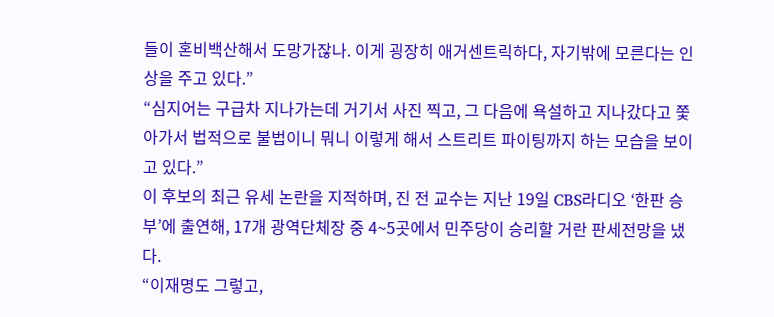들이 혼비백산해서 도망가잖나. 이게 굉장히 애거센트릭하다, 자기밖에 모른다는 인상을 주고 있다.”
“심지어는 구급차 지나가는데 거기서 사진 찍고, 그 다음에 욕설하고 지나갔다고 쫓아가서 법적으로 불법이니 뭐니 이렇게 해서 스트리트 파이팅까지 하는 모습을 보이고 있다.”
이 후보의 최근 유세 논란을 지적하며, 진 전 교수는 지난 19일 CBS라디오 ‘한판 승부’에 출연해, 17개 광역단체장 중 4~5곳에서 민주당이 승리할 거란 판세전망을 냈다.
“이재명도 그렇고,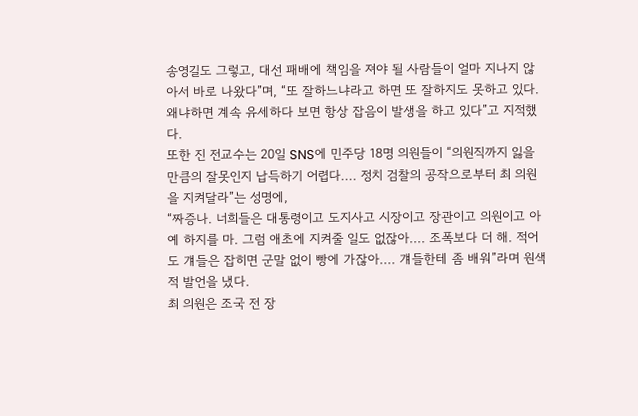송영길도 그렇고, 대선 패배에 책임을 져야 될 사람들이 얼마 지나지 않아서 바로 나왔다”며, “또 잘하느냐라고 하면 또 잘하지도 못하고 있다. 왜냐하면 계속 유세하다 보면 항상 잡음이 발생을 하고 있다”고 지적했다.
또한 진 전교수는 20일 SNS에 민주당 18명 의원들이 “의원직까지 잃을 만큼의 잘못인지 납득하기 어렵다.... 정치 검찰의 공작으로부터 최 의원을 지켜달라”는 성명에,
“짜증나. 너희들은 대통령이고 도지사고 시장이고 장관이고 의원이고 아예 하지를 마. 그럼 애초에 지켜줄 일도 없잖아.... 조폭보다 더 해. 적어도 걔들은 잡히면 군말 없이 빵에 가잖아.... 걔들한테 좀 배워”라며 원색적 발언을 냈다.
최 의원은 조국 전 장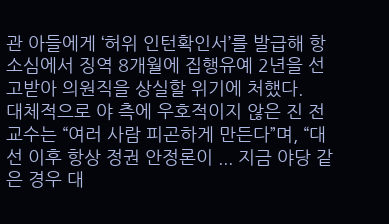관 아들에게 ‘허위 인턴확인서’를 발급해 항소심에서 징역 8개월에 집행유예 2년을 선고받아 의원직을 상실할 위기에 처했다.
대체적으로 야 측에 우호적이지 않은 진 전 교수는 “여러 사람 피곤하게 만든다”며, “대선 이후 항상 정권 안정론이 ... 지금 야당 같은 경우 대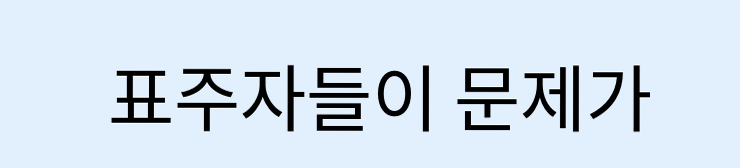표주자들이 문제가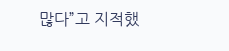많다”고 지적했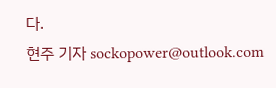다.
현주 기자 sockopower@outlook.com